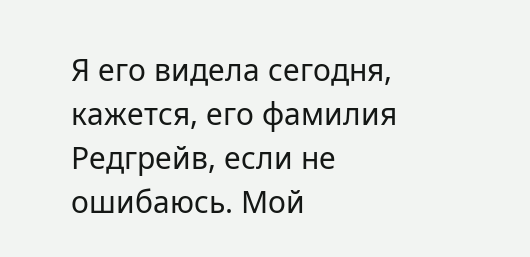Я его видела сегодня, кажется, его фамилия Редгрейв, если не ошибаюсь. Мой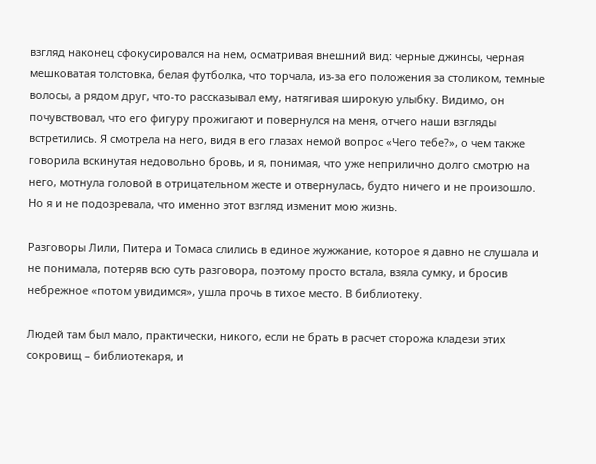взгляд наконец сфокусировался на нем, осматривая внешний вид: черные джинсы, черная мешковатая толстовка, белая футболка, что торчала, из-за его положения за столиком, темные волосы, а рядом друг, что-то рассказывал ему, натягивая широкую улыбку. Видимо, он почувствовал, что его фигуру прожигают и повернулся на меня, отчего наши взгляды встретились. Я смотрела на него, видя в его глазах немой вопрос «Чего тебе?», о чем также говорила вскинутая недовольно бровь, и я, понимая, что уже неприлично долго смотрю на него, мотнула головой в отрицательном жесте и отвернулась, будто ничего и не произошло. Но я и не подозревала, что именно этот взгляд изменит мою жизнь.

Разговоры Лили, Питера и Томаса слились в единое жужжание, которое я давно не слушала и не понимала, потеряв всю суть разговора, поэтому просто встала, взяла сумку, и бросив небрежное «потом увидимся», ушла прочь в тихое место. В библиотеку.

Людей там был мало, практически, никого, если не брать в расчет сторожа кладези этих сокровищ – библиотекаря, и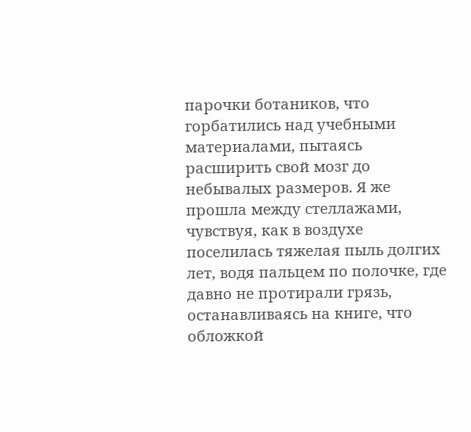парочки ботаников, что горбатились над учебными материалами, пытаясь расширить свой мозг до небывалых размеров. Я же прошла между стеллажами, чувствуя, как в воздухе поселилась тяжелая пыль долгих лет, водя пальцем по полочке, где давно не протирали грязь, останавливаясь на книге, что обложкой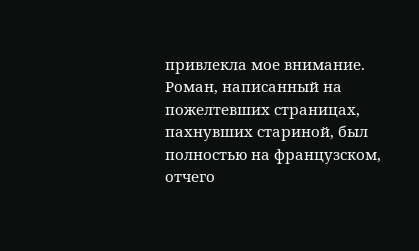привлекла мое внимание. Роман, написанный на пожелтевших страницах, пахнувших стариной, был полностью на французском, отчего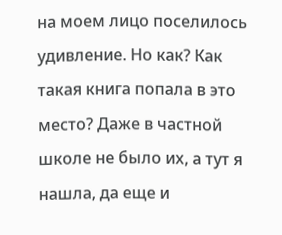на моем лицо поселилось удивление. Но как? Как такая книга попала в это место? Даже в частной школе не было их, а тут я нашла, да еще и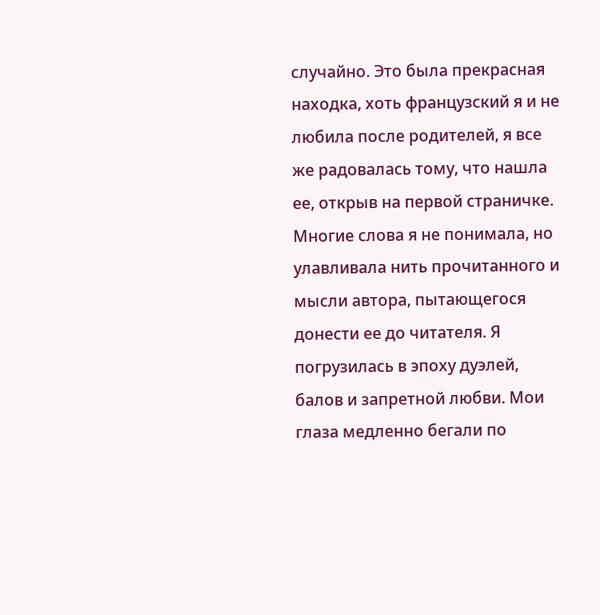случайно. Это была прекрасная находка, хоть французский я и не любила после родителей, я все же радовалась тому, что нашла ее, открыв на первой страничке. Многие слова я не понимала, но улавливала нить прочитанного и мысли автора, пытающегося донести ее до читателя. Я погрузилась в эпоху дуэлей, балов и запретной любви. Мои глаза медленно бегали по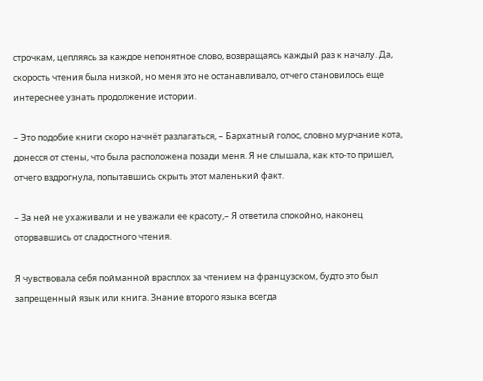строчкам, цепляясь за каждое непонятное слово, возвращаясь каждый раз к началу. Да, скорость чтения была низкой, но меня это не останавливало, отчего становилось еще интереснее узнать продолжение истории.

– Это подобие книги скоро начнёт разлагаться, – Бархатный голос, словно мурчание кота, донесся от стены, что была расположена позади меня. Я не слышала, как кто-то пришел, отчего вздрогнула, попытавшись скрыть этот маленький факт.

– За ней не ухаживали и не уважали ее красоту,– Я ответила спокойно, наконец оторвавшись от сладостного чтения.

Я чувствовала себя пойманной врасплох за чтением на французском, будто это был запрещенный язык или книга. Знание второго языка всегда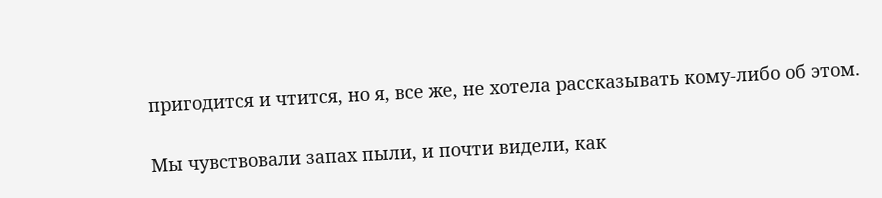пригодится и чтится, но я, все же, не хотела рассказывать кому-либо об этом.

Мы чувствовали запах пыли, и почти видели, как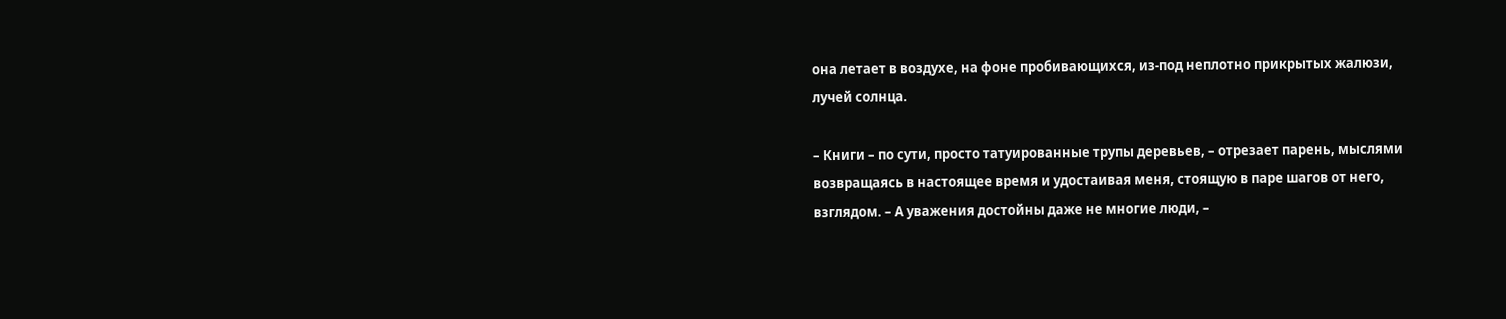она летает в воздухе, на фоне пробивающихся, из-под неплотно прикрытых жалюзи, лучей солнца.

– Книги – по сути, просто татуированные трупы деревьев, – отрезает парень, мыслями возвращаясь в настоящее время и удостаивая меня, стоящую в паре шагов от него, взглядом. – А уважения достойны даже не многие люди, –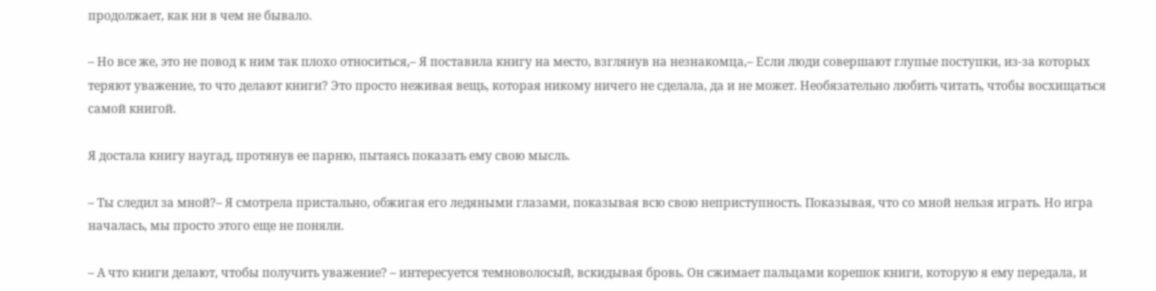продолжает, как ни в чем не бывало.

– Но все же, это не повод к ним так плохо относиться,– Я поставила книгу на место, взглянув на незнакомца,– Если люди совершают глупые поступки, из-за которых теряют уважение, то что делают книги? Это просто неживая вещь, которая никому ничего не сделала, да и не может. Необязательно любить читать, чтобы восхищаться самой книгой.

Я достала книгу наугад, протянув ее парню, пытаясь показать ему свою мысль.

– Ты следил за мной?– Я смотрела пристально, обжигая его ледяными глазами, показывая всю свою неприступность. Показывая, что со мной нельзя играть. Но игра началась, мы просто этого еще не поняли.

– А что книги делают, чтобы получить уважение? – интересуется темноволосый, вскидывая бровь. Он сжимает пальцами корешок книги, которую я ему передала, и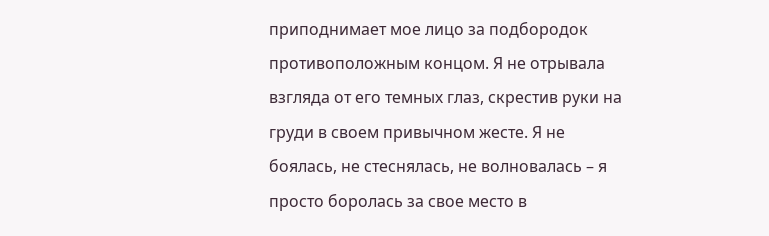приподнимает мое лицо за подбородок противоположным концом. Я не отрывала взгляда от его темных глаз, скрестив руки на груди в своем привычном жесте. Я не боялась, не стеснялась, не волновалась – я просто боролась за свое место в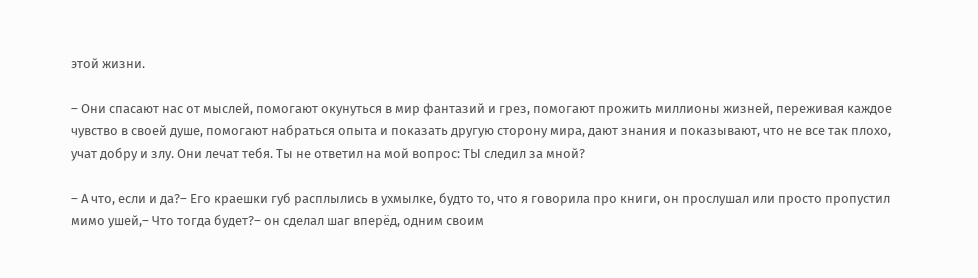этой жизни.

– Они спасают нас от мыслей, помогают окунуться в мир фантазий и грез, помогают прожить миллионы жизней, переживая каждое чувство в своей душе, помогают набраться опыта и показать другую сторону мира, дают знания и показывают, что не все так плохо, учат добру и злу. Они лечат тебя. Ты не ответил на мой вопрос: ТЫ следил за мной?

– А что, если и да?– Его краешки губ расплылись в ухмылке, будто то, что я говорила про книги, он прослушал или просто пропустил мимо ушей,– Что тогда будет?– он сделал шаг вперёд, одним своим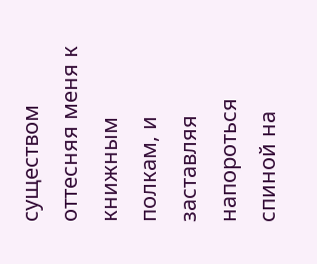существом оттесняя меня к книжным полкам, и заставляя напороться спиной на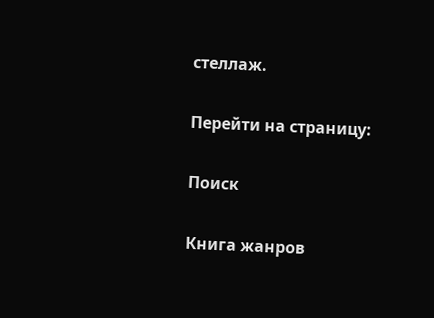стеллаж.

Перейти на страницу:

Поиск

Книга жанров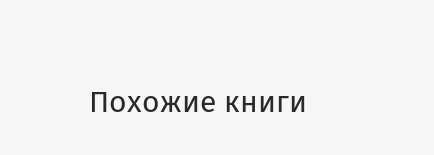Похожие книги